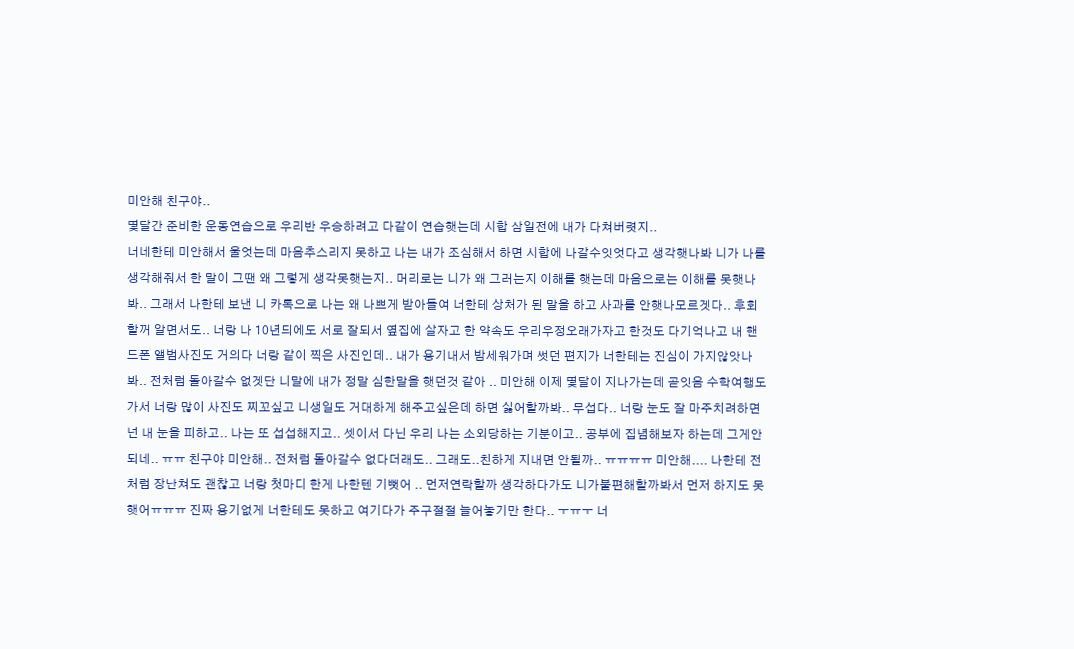미안해 친구야..
몇달간 준비한 운동연습으로 우리반 우승하려고 다같이 연습햇는데 시합 삼일전에 내가 다쳐버렷지..
너네한테 미안해서 울엇는데 마음추스리지 못하고 나는 내가 조심해서 하면 시합에 나갈수잇엇다고 생각햇나봐 니가 나를 생각해줘서 한 말이 그땐 왜 그렇게 생각못햇는지.. 머리로는 니가 왜 그러는지 이해를 햇는데 마음으로는 이해를 못햇나봐.. 그래서 나한테 보낸 니 카톡으로 나는 왜 나쁘게 받아들여 너한테 상처가 된 말을 하고 사과를 안햇나모르겟다.. 후회할꺼 알면서도.. 너랑 나 10년듸에도 서로 잘되서 옆집에 살자고 한 약속도 우리우정오래가자고 한것도 다기억나고 내 핸드폰 앨범사진도 거의다 너랑 같이 찍은 사진인데.. 내가 용기내서 밤세워가며 썻던 편지가 너한테는 진심이 가지않앗나봐.. 전처럼 돌아갈수 없겟단 니말에 내가 정말 심한말을 햇던것 같아 .. 미안해 이제 몇달이 지나가는데 곧잇음 수학여행도 가서 너랑 많이 사진도 찌꼬싶고 니생일도 거대하게 해주고싶은데 하면 싫어할까봐.. 무섭다.. 너랑 눈도 잘 마주치려하면 넌 내 눈을 피하고.. 나는 또 섭섭해지고.. 셋이서 다닌 우리 나는 소외당하는 기분이고.. 공부에 집념해보자 하는데 그게안되네.. ㅠㅠ 친구야 미안해.. 전처럼 돌아갈수 없다더래도.. 그래도..친하게 지내면 안될까.. ㅠㅠㅠㅠ 미안해.... 나한테 전처럼 장난쳐도 괜찮고 너랑 첫마디 한게 나한텐 기뻣어 .. 먼저연락할까 생각하다가도 니가불편해할까봐서 먼저 하지도 못햇어ㅠㅠㅠ 진짜 용기없게 너한테도 못하고 여기다가 주구절절 늘어놓기만 한다.. ㅜㅠㅜ 너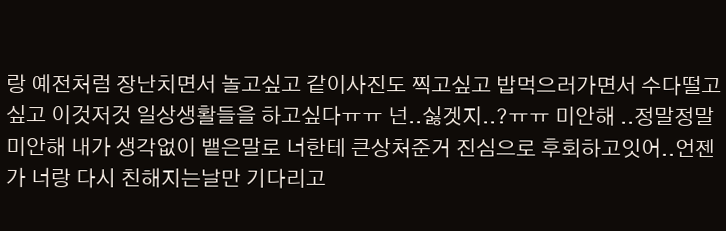랑 예전처럼 장난치면서 놀고싶고 같이사진도 찍고싶고 밥먹으러가면서 수다떨고싶고 이것저것 일상생활들을 하고싶다ㅠㅠ 넌..싫겟지..?ㅠㅠ 미안해 ..정말정말 미안해 내가 생각없이 뱉은말로 너한테 큰상처준거 진심으로 후회하고잇어..언젠가 너랑 다시 친해지는날만 기다리고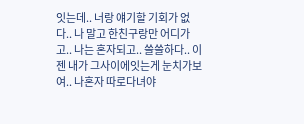잇는데.. 너랑 얘기할 기회가 없다.. 나 말고 한친구랑만 어디가고.. 나는 혼자되고.. 쓸쓸하다.. 이젠 내가 그사이에잇는게 눈치가보여.. 나혼자 따로다녀야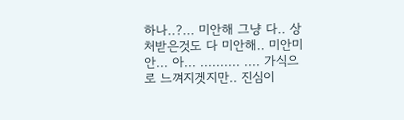하나..?... 미안해 그냥 다.. 상처받은것도 다 미안해.. 미안미안... 아... .......... .... 가식으로 느껴지겟지만.. 진심이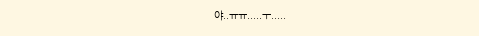야..ㅠㅠ.....ㅜ.....